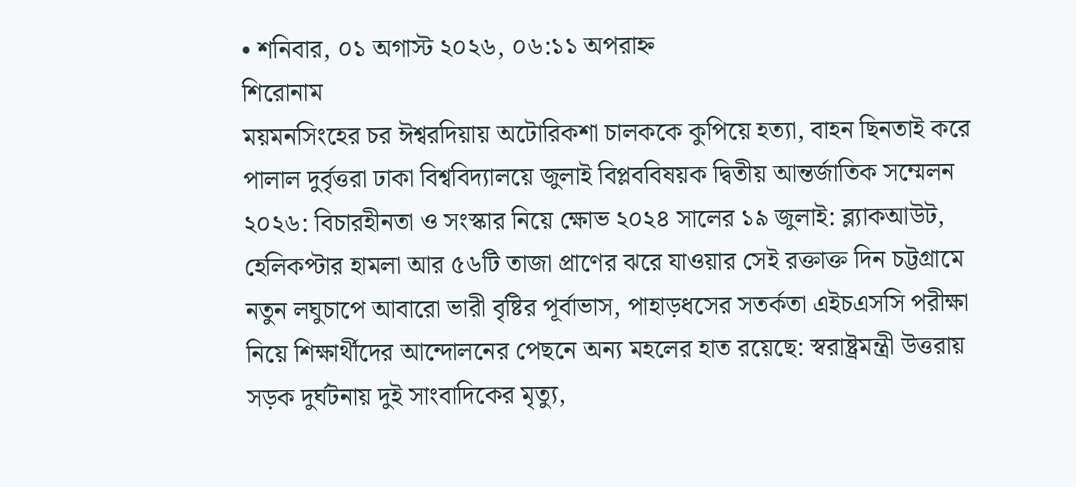• শনিবার, ০১ অগাস্ট ২০২৬, ০৬:১১ অপরাহ্ন
শিরোনাম
ময়মনসিংহের চর ঈশ্বরদিয়ায় অটোরিকশা চালককে কুপিয়ে হত্যা, বাহন ছিনতাই করে পালাল দুর্বৃত্তরা ঢাকা বিশ্ববিদ্যালয়ে জুলাই বিপ্লববিষয়ক দ্বিতীয় আন্তর্জাতিক সম্মেলন ২০২৬: বিচারহীনতা ও সংস্কার নিয়ে ক্ষোভ ২০২৪ সালের ১৯ জুলাই: ব্ল্যাকআউট, হেলিকপ্টার হামলা আর ৫৬টি তাজা প্রাণের ঝরে যাওয়ার সেই রক্তাক্ত দিন চট্টগ্রামে নতুন লঘুচাপে আবারো ভারী বৃষ্টির পূর্বাভাস, পাহাড়ধসের সতর্কতা এইচএসসি পরীক্ষা নিয়ে শিক্ষার্থীদের আন্দোলনের পেছনে অন্য মহলের হাত রয়েছে: স্বরাষ্ট্রমন্ত্রী উত্তরায় সড়ক দুর্ঘটনায় দুই সাংবাদিকের মৃত্যু,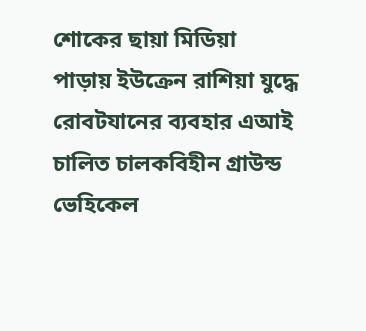শোকের ছায়া মিডিয়া পাড়ায় ইউক্রেন রাশিয়া যুদ্ধে রোবটযানের ব্যবহার এআই চালিত চালকবিহীন গ্রাউন্ড ভেহিকেল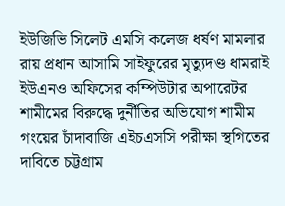ইউজিভি সিলেট এমসি কলেজ ধর্ষণ মামলার রায় প্রধান আসামি সাইফুরের মৃত্যুদণ্ড ধামরাই ইউএনও অফিসের কম্পিউটার অপারেটর শামীমের বিরুদ্ধে দুর্নীতির অভিযোগ শামীম গংয়ের চাঁদাবাজি এইচএসসি পরীক্ষা স্থগিতের দাবিতে চট্টগ্রাম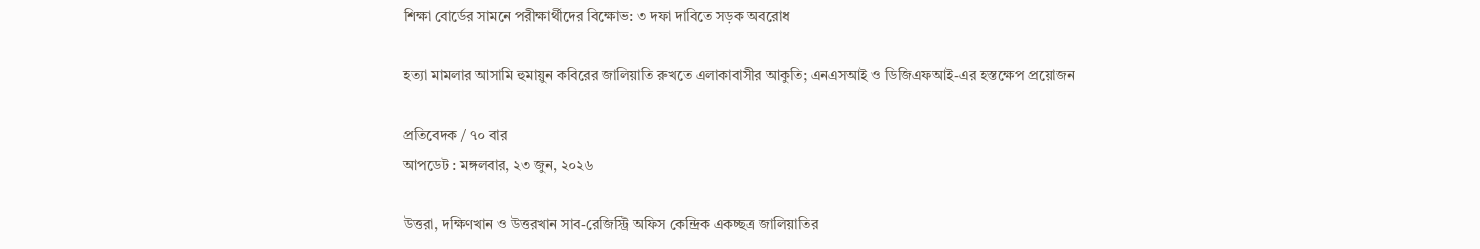শিক্ষা বোর্ডের সামনে পরীক্ষার্থীদের বিক্ষোভ: ৩ দফা দাবিতে সড়ক অবরোধ

হত্যা মামলার আসামি হুমায়ুন কবিরের জালিয়াতি রুখতে এলাকাবাসীর আকুতি; এনএসআই ও ডিজিএফআই-এর হস্তক্ষেপ প্রয়োজন

প্রতিবেদক / ৭০ বার
আপডেট : মঙ্গলবার, ২৩ জুন, ২০২৬

উত্তরা, দক্ষিণখান ও উত্তরখান সাব-রেজিস্ট্রি অফিস কেন্দ্রিক একচ্ছত্র জালিয়াতির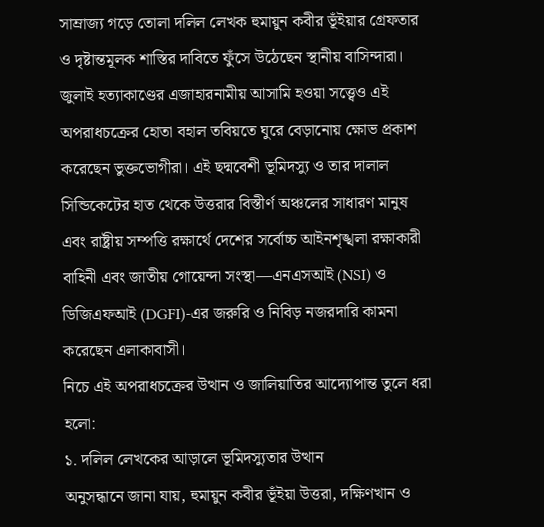সাম্রাজ্য গড়ে তোলা দলিল লেখক হুমায়ুন কবীর ভূঁইয়ার গ্রেফতার ও দৃষ্টান্তমূলক শাস্তির দাবিতে ফুঁসে উঠেছেন স্থানীয় বাসিন্দারা। জুলাই হত্যাকাণ্ডের এজাহারনামীয় আসামি হওয়া সত্ত্বেও এই অপরাধচক্রের হোতা বহাল তবিয়তে ঘুরে বেড়ানোয় ক্ষোভ প্রকাশ করেছেন ভুক্তভোগীরা। এই ছদ্মবেশী ভূমিদস্যু ও তার দালাল সিন্ডিকেটের হাত থেকে উত্তরার বিস্তীর্ণ অঞ্চলের সাধারণ মানুষ এবং রাষ্ট্রীয় সম্পত্তি রক্ষার্থে দেশের সর্বোচ্চ আইনশৃঙ্খলা রক্ষাকারী বাহিনী এবং জাতীয় গোয়েন্দা সংস্থা—এনএসআই (NSI) ও ডিজিএফআই (DGFI)-এর জরুরি ও নিবিড় নজরদারি কামনা করেছেন এলাকাবাসী।
নিচে এই অপরাধচক্রের উত্থান ও জালিয়াতির আদ্যোপান্ত তুলে ধরা হলো:
১. দলিল লেখকের আড়ালে ভূমিদস্যুতার উত্থান
অনুসন্ধানে জানা যায়, হুমায়ুন কবীর ভূঁইয়া উত্তরা, দক্ষিণখান ও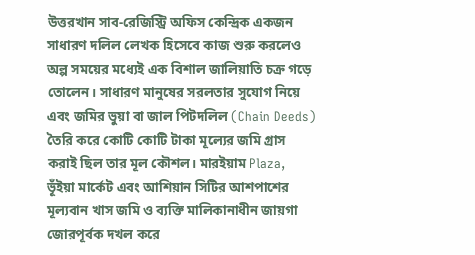উত্তরখান সাব-রেজিস্ট্রি অফিস কেন্দ্রিক একজন সাধারণ দলিল লেখক হিসেবে কাজ শুরু করলেও অল্প সময়ের মধ্যেই এক বিশাল জালিয়াতি চক্র গড়ে তোলেন। সাধারণ মানুষের সরলতার সুযোগ নিয়ে এবং জমির ভুয়া বা জাল পিটদলিল (Chain Deeds) তৈরি করে কোটি কোটি টাকা মূল্যের জমি গ্রাস করাই ছিল তার মূল কৌশল। মারইয়াম Plaza, ভূঁইয়া মার্কেট এবং আশিয়ান সিটির আশপাশের মূল্যবান খাস জমি ও ব্যক্তি মালিকানাধীন জায়গা জোরপূর্বক দখল করে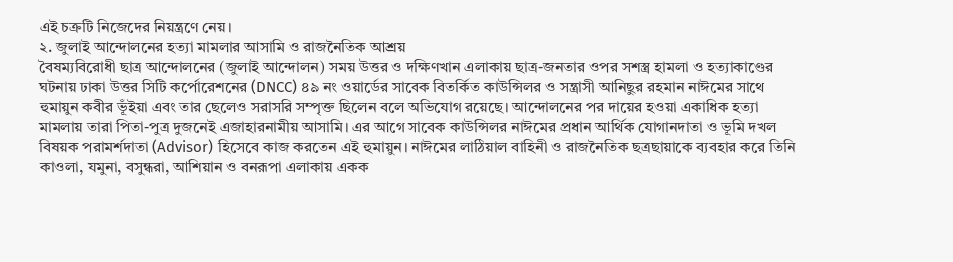এই চক্রটি নিজেদের নিয়ন্ত্রণে নেয়।
২. জুলাই আন্দোলনের হত্যা মামলার আসামি ও রাজনৈতিক আশ্রয়
বৈষম্যবিরোধী ছাত্র আন্দোলনের (জুলাই আন্দোলন) সময় উত্তর ও দক্ষিণখান এলাকায় ছাত্র-জনতার ওপর সশস্ত্র হামলা ও হত্যাকাণ্ডের ঘটনায় ঢাকা উত্তর সিটি কর্পোরেশনের (DNCC) ৪৯ নং ওয়ার্ডের সাবেক বিতর্কিত কাউন্সিলর ও সন্ত্রাসী আনিছুর রহমান নাঈমের সাথে হুমায়ুন কবীর ভূঁইয়া এবং তার ছেলেও সরাসরি সম্পৃক্ত ছিলেন বলে অভিযোগ রয়েছে। আন্দোলনের পর দায়ের হওয়া একাধিক হত্যা মামলায় তারা পিতা-পুত্র দুজনেই এজাহারনামীয় আসামি। এর আগে সাবেক কাউন্সিলর নাঈমের প্রধান আর্থিক যোগানদাতা ও ভূমি দখল বিষয়ক পরামর্শদাতা (Advisor) হিসেবে কাজ করতেন এই হুমায়ুন। নাঈমের লাঠিয়াল বাহিনী ও রাজনৈতিক ছত্রছায়াকে ব্যবহার করে তিনি কাওলা, যমুনা, বসুন্ধরা, আশিয়ান ও বনরূপা এলাকায় একক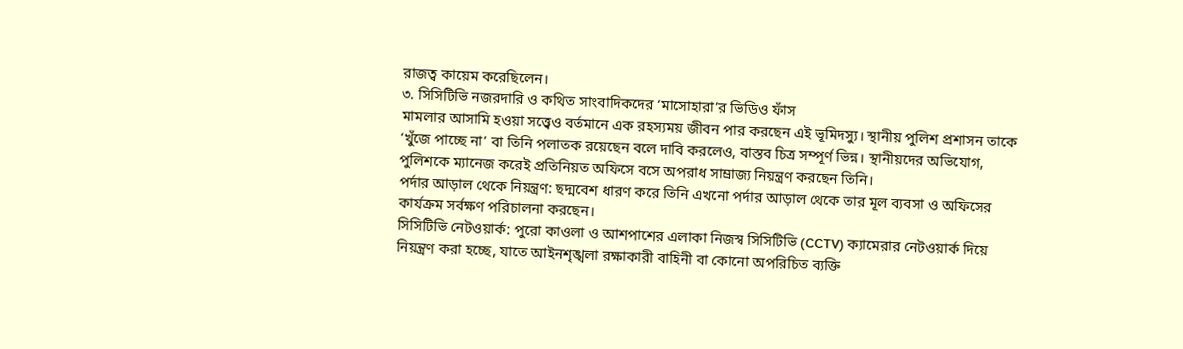রাজত্ব কায়েম করেছিলেন।
৩. সিসিটিভি নজরদারি ও কথিত সাংবাদিকদের ‘মাসোহারা’র ভিডিও ফাঁস
মামলার আসামি হওয়া সত্ত্বেও বর্তমানে এক রহস্যময় জীবন পার করছেন এই ভূমিদস্যু। স্থানীয় পুলিশ প্রশাসন তাকে ‘খুঁজে পাচ্ছে না’ বা তিনি পলাতক রয়েছেন বলে দাবি করলেও, বাস্তব চিত্র সম্পূর্ণ ভিন্ন। স্থানীয়দের অভিযোগ, পুলিশকে ম্যানেজ করেই প্রতিনিয়ত অফিসে বসে অপরাধ সাম্রাজ্য নিয়ন্ত্রণ করছেন তিনি।
পর্দার আড়াল থেকে নিয়ন্ত্রণ: ছদ্মবেশ ধারণ করে তিনি এখনো পর্দার আড়াল থেকে তার মূল ব্যবসা ও অফিসের কার্যক্রম সর্বক্ষণ পরিচালনা করছেন।
সিসিটিভি নেটওয়ার্ক: পুরো কাওলা ও আশপাশের এলাকা নিজস্ব সিসিটিভি (CCTV) ক্যামেরার নেটওয়ার্ক দিয়ে নিয়ন্ত্রণ করা হচ্ছে, যাতে আইনশৃঙ্খলা রক্ষাকারী বাহিনী বা কোনো অপরিচিত ব্যক্তি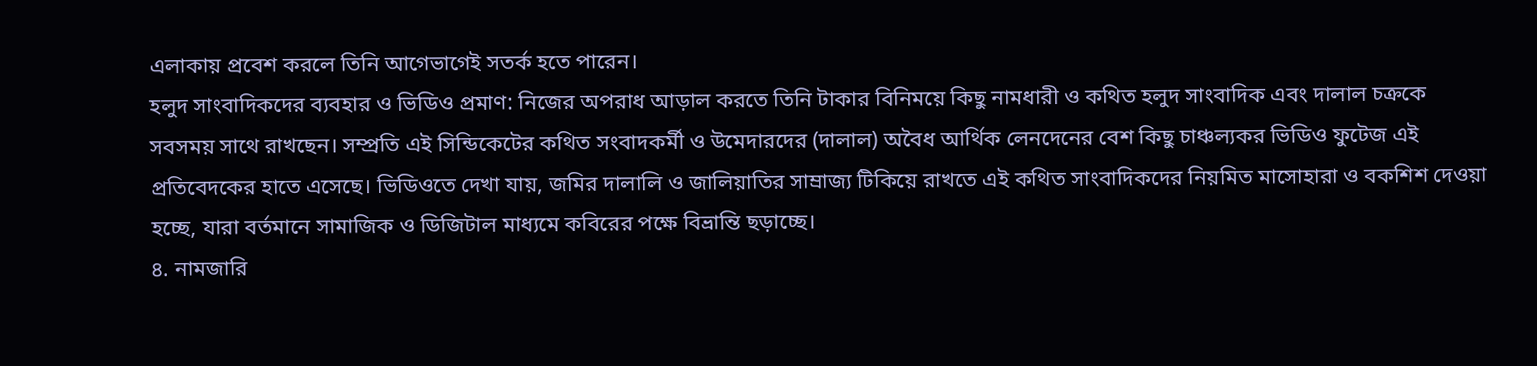এলাকায় প্রবেশ করলে তিনি আগেভাগেই সতর্ক হতে পারেন।
হলুদ সাংবাদিকদের ব্যবহার ও ভিডিও প্রমাণ: নিজের অপরাধ আড়াল করতে তিনি টাকার বিনিময়ে কিছু নামধারী ও কথিত হলুদ সাংবাদিক এবং দালাল চক্রকে সবসময় সাথে রাখছেন। সম্প্রতি এই সিন্ডিকেটের কথিত সংবাদকর্মী ও উমেদারদের (দালাল) অবৈধ আর্থিক লেনদেনের বেশ কিছু চাঞ্চল্যকর ভিডিও ফুটেজ এই প্রতিবেদকের হাতে এসেছে। ভিডিওতে দেখা যায়, জমির দালালি ও জালিয়াতির সাম্রাজ্য টিকিয়ে রাখতে এই কথিত সাংবাদিকদের নিয়মিত মাসোহারা ও বকশিশ দেওয়া হচ্ছে, যারা বর্তমানে সামাজিক ও ডিজিটাল মাধ্যমে কবিরের পক্ষে বিভ্রান্তি ছড়াচ্ছে।
৪. নামজারি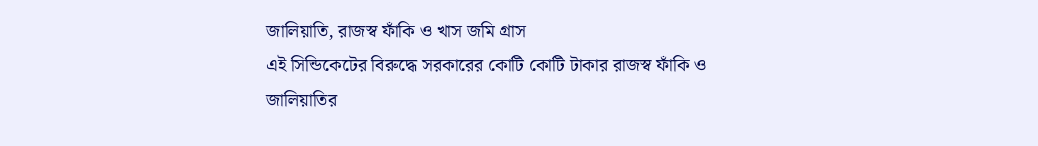জালিয়াতি, রাজস্ব ফাঁকি ও খাস জমি গ্রাস
এই সিন্ডিকেটের বিরুদ্ধে সরকারের কোটি কোটি টাকার রাজস্ব ফাঁকি ও জালিয়াতির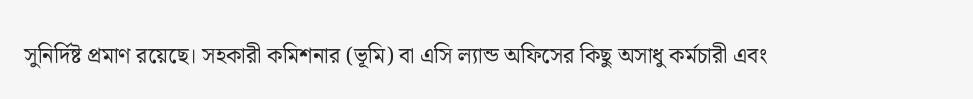সুনির্দিষ্ট প্রমাণ রয়েছে। সহকারী কমিশনার (ভূমি) বা এসি ল্যান্ড অফিসের কিছু অসাধু কর্মচারী এবং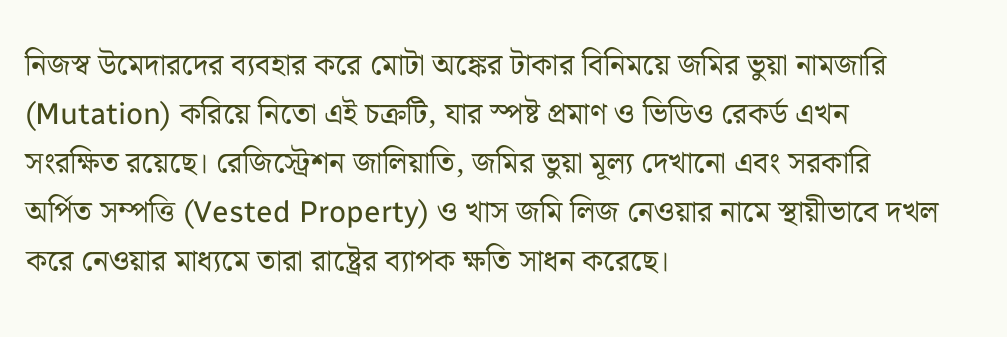নিজস্ব উমেদারদের ব্যবহার করে মোটা অঙ্কের টাকার বিনিময়ে জমির ভুয়া নামজারি (Mutation) করিয়ে নিতো এই চক্রটি, যার স্পষ্ট প্রমাণ ও ভিডিও রেকর্ড এখন সংরক্ষিত রয়েছে। রেজিস্ট্রেশন জালিয়াতি, জমির ভুয়া মূল্য দেখানো এবং সরকারি অর্পিত সম্পত্তি (Vested Property) ও খাস জমি লিজ নেওয়ার নামে স্থায়ীভাবে দখল করে নেওয়ার মাধ্যমে তারা রাষ্ট্রের ব্যাপক ক্ষতি সাধন করেছে।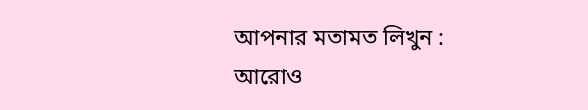আপনার মতামত লিখুন :
আরোও